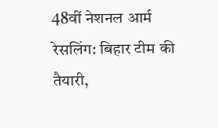48वीं नेशनल आर्म रेसलिंग: बिहार टीम की तैयारी,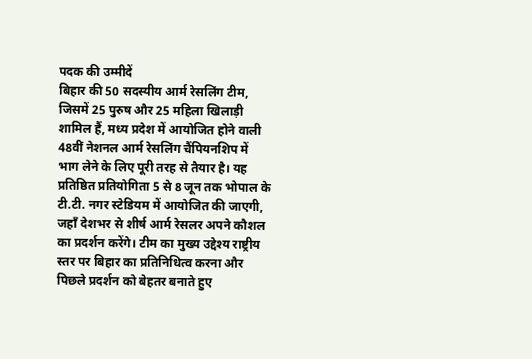पदक की उम्मीदें
बिहार की 50 सदस्यीय आर्म रेसलिंग टीम, जिसमें 25 पुरुष और 25 महिला खिलाड़ी शामिल हैं, मध्य प्रदेश में आयोजित होने वाली 48वीं नेशनल आर्म रेसलिंग चैंपियनशिप में भाग लेने के लिए पूरी तरह से तैयार है। यह प्रतिष्ठित प्रतियोगिता 5 से 8 जून तक भोपाल के टी.टी. नगर स्टेडियम में आयोजित की जाएगी, जहाँ देशभर से शीर्ष आर्म रेसलर अपने कौशल का प्रदर्शन करेंगे। टीम का मुख्य उद्देश्य राष्ट्रीय स्तर पर बिहार का प्रतिनिधित्व करना और पिछले प्रदर्शन को बेहतर बनाते हुए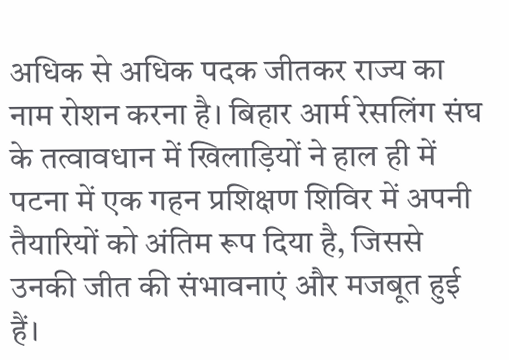अधिक से अधिक पदक जीतकर राज्य का नाम रोशन करना है। बिहार आर्म रेसलिंग संघ के तत्वावधान में खिलाड़ियों ने हाल ही में पटना में एक गहन प्रशिक्षण शिविर में अपनी तैयारियों को अंतिम रूप दिया है, जिससे उनकी जीत की संभावनाएं और मजबूत हुई हैं।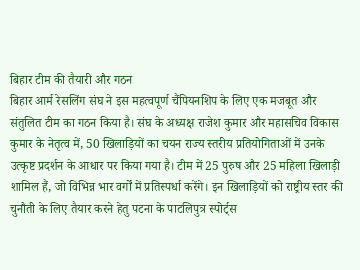बिहार टीम की तैयारी और गठन
बिहार आर्म रेसलिंग संघ ने इस महत्वपूर्ण चैंपियनशिप के लिए एक मजबूत और संतुलित टीम का गठन किया है। संघ के अध्यक्ष राजेश कुमार और महासचिव विकास कुमार के नेतृत्व में, 50 खिलाड़ियों का चयन राज्य स्तरीय प्रतियोगिताओं में उनके उत्कृष्ट प्रदर्शन के आधार पर किया गया है। टीम में 25 पुरुष और 25 महिला खिलाड़ी शामिल हैं, जो विभिन्न भार वर्गों में प्रतिस्पर्धा करेंगे। इन खिलाड़ियों को राष्ट्रीय स्तर की चुनौती के लिए तैयार करने हेतु पटना के पाटलिपुत्र स्पोर्ट्स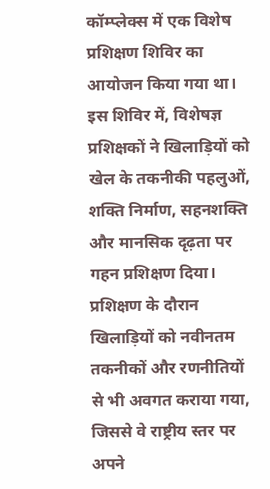कॉम्प्लेक्स में एक विशेष प्रशिक्षण शिविर का आयोजन किया गया था। इस शिविर में, विशेषज्ञ प्रशिक्षकों ने खिलाड़ियों को खेल के तकनीकी पहलुओं, शक्ति निर्माण, सहनशक्ति और मानसिक दृढ़ता पर गहन प्रशिक्षण दिया। प्रशिक्षण के दौरान खिलाड़ियों को नवीनतम तकनीकों और रणनीतियों से भी अवगत कराया गया, जिससे वे राष्ट्रीय स्तर पर अपने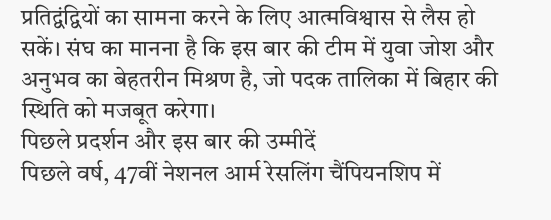प्रतिद्वंद्वियों का सामना करने के लिए आत्मविश्वास से लैस हो सकें। संघ का मानना है कि इस बार की टीम में युवा जोश और अनुभव का बेहतरीन मिश्रण है, जो पदक तालिका में बिहार की स्थिति को मजबूत करेगा।
पिछले प्रदर्शन और इस बार की उम्मीदें
पिछले वर्ष, 47वीं नेशनल आर्म रेसलिंग चैंपियनशिप में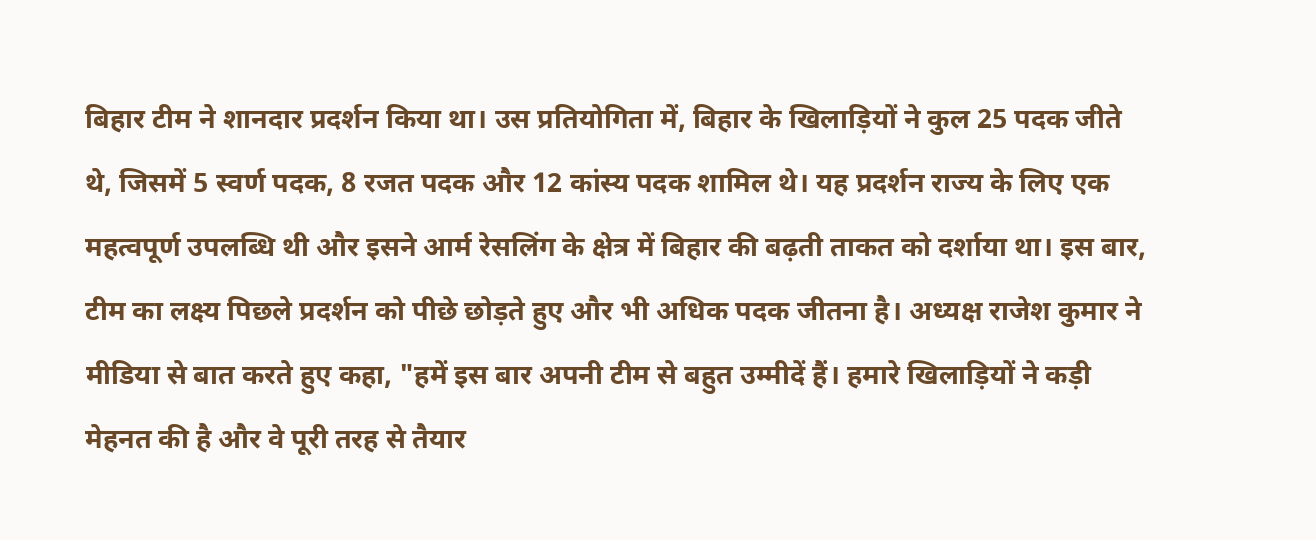बिहार टीम ने शानदार प्रदर्शन किया था। उस प्रतियोगिता में, बिहार के खिलाड़ियों ने कुल 25 पदक जीते थे, जिसमें 5 स्वर्ण पदक, 8 रजत पदक और 12 कांस्य पदक शामिल थे। यह प्रदर्शन राज्य के लिए एक महत्वपूर्ण उपलब्धि थी और इसने आर्म रेसलिंग के क्षेत्र में बिहार की बढ़ती ताकत को दर्शाया था। इस बार, टीम का लक्ष्य पिछले प्रदर्शन को पीछे छोड़ते हुए और भी अधिक पदक जीतना है। अध्यक्ष राजेश कुमार ने मीडिया से बात करते हुए कहा, "हमें इस बार अपनी टीम से बहुत उम्मीदें हैं। हमारे खिलाड़ियों ने कड़ी मेहनत की है और वे पूरी तरह से तैयार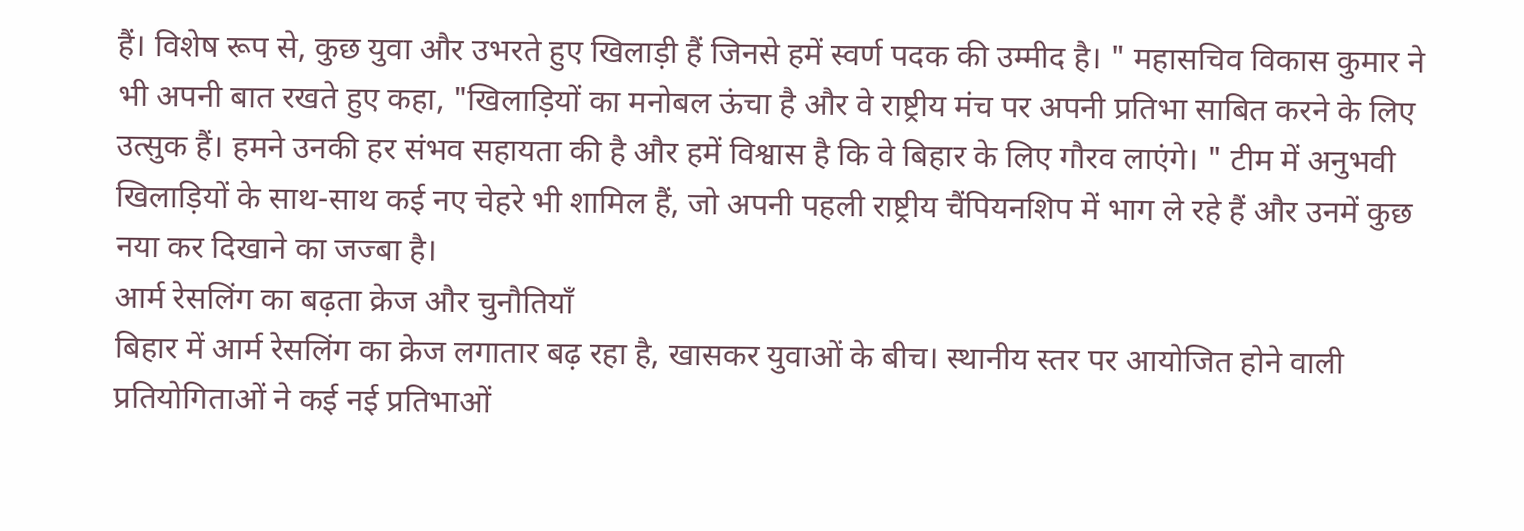हैं। विशेष रूप से, कुछ युवा और उभरते हुए खिलाड़ी हैं जिनसे हमें स्वर्ण पदक की उम्मीद है। " महासचिव विकास कुमार ने भी अपनी बात रखते हुए कहा, "खिलाड़ियों का मनोबल ऊंचा है और वे राष्ट्रीय मंच पर अपनी प्रतिभा साबित करने के लिए उत्सुक हैं। हमने उनकी हर संभव सहायता की है और हमें विश्वास है कि वे बिहार के लिए गौरव लाएंगे। " टीम में अनुभवी खिलाड़ियों के साथ-साथ कई नए चेहरे भी शामिल हैं, जो अपनी पहली राष्ट्रीय चैंपियनशिप में भाग ले रहे हैं और उनमें कुछ नया कर दिखाने का जज्बा है।
आर्म रेसलिंग का बढ़ता क्रेज और चुनौतियाँ
बिहार में आर्म रेसलिंग का क्रेज लगातार बढ़ रहा है, खासकर युवाओं के बीच। स्थानीय स्तर पर आयोजित होने वाली प्रतियोगिताओं ने कई नई प्रतिभाओं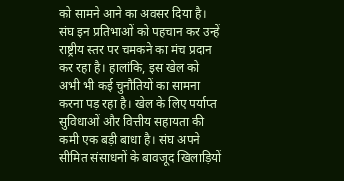को सामने आने का अवसर दिया है। संघ इन प्रतिभाओं को पहचान कर उन्हें राष्ट्रीय स्तर पर चमकने का मंच प्रदान कर रहा है। हालांकि, इस खेल को अभी भी कई चुनौतियों का सामना करना पड़ रहा है। खेल के लिए पर्याप्त सुविधाओं और वित्तीय सहायता की कमी एक बड़ी बाधा है। संघ अपने सीमित संसाधनों के बावजूद खिलाड़ियों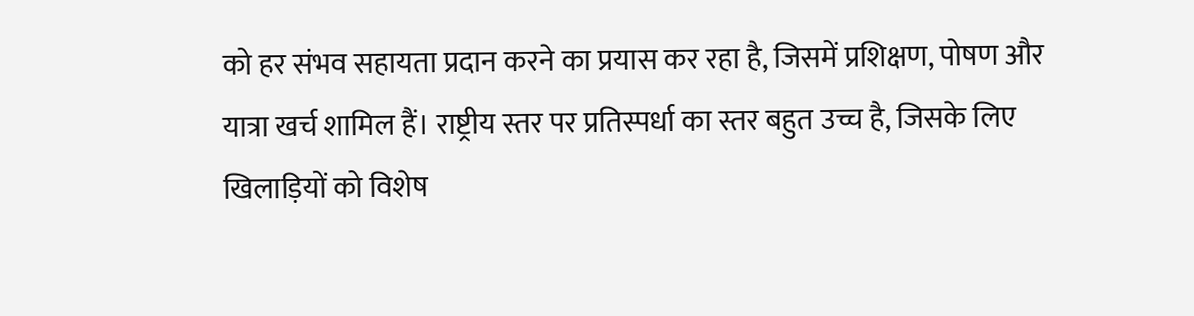को हर संभव सहायता प्रदान करने का प्रयास कर रहा है, जिसमें प्रशिक्षण, पोषण और यात्रा खर्च शामिल हैं। राष्ट्रीय स्तर पर प्रतिस्पर्धा का स्तर बहुत उच्च है, जिसके लिए खिलाड़ियों को विशेष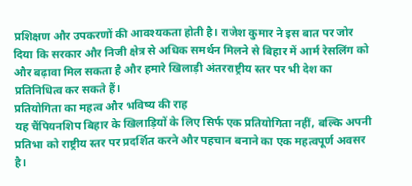प्रशिक्षण और उपकरणों की आवश्यकता होती है। राजेश कुमार ने इस बात पर जोर दिया कि सरकार और निजी क्षेत्र से अधिक समर्थन मिलने से बिहार में आर्म रेसलिंग को और बढ़ावा मिल सकता है और हमारे खिलाड़ी अंतरराष्ट्रीय स्तर पर भी देश का प्रतिनिधित्व कर सकते हैं।
प्रतियोगिता का महत्व और भविष्य की राह
यह चैंपियनशिप बिहार के खिलाड़ियों के लिए सिर्फ एक प्रतियोगिता नहीं, बल्कि अपनी प्रतिभा को राष्ट्रीय स्तर पर प्रदर्शित करने और पहचान बनाने का एक महत्वपूर्ण अवसर है।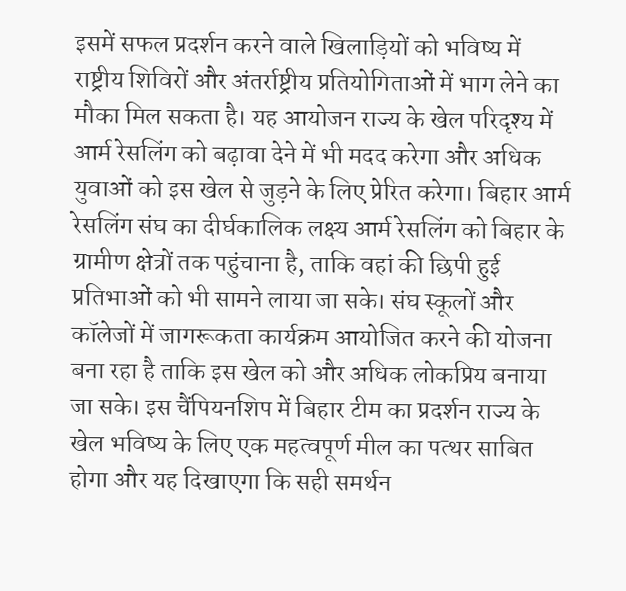इसमें सफल प्रदर्शन करने वाले खिलाड़ियों को भविष्य में राष्ट्रीय शिविरों और अंतर्राष्ट्रीय प्रतियोगिताओं में भाग लेने का मौका मिल सकता है। यह आयोजन राज्य के खेल परिदृश्य में आर्म रेसलिंग को बढ़ावा देने में भी मदद करेगा और अधिक युवाओं को इस खेल से जुड़ने के लिए प्रेरित करेगा। बिहार आर्म रेसलिंग संघ का दीर्घकालिक लक्ष्य आर्म रेसलिंग को बिहार के ग्रामीण क्षेत्रों तक पहुंचाना है, ताकि वहां की छिपी हुई प्रतिभाओं को भी सामने लाया जा सके। संघ स्कूलों और कॉलेजों में जागरूकता कार्यक्रम आयोजित करने की योजना बना रहा है ताकि इस खेल को और अधिक लोकप्रिय बनाया जा सके। इस चैंपियनशिप में बिहार टीम का प्रदर्शन राज्य के खेल भविष्य के लिए एक महत्वपूर्ण मील का पत्थर साबित होगा और यह दिखाएगा कि सही समर्थन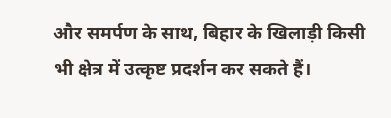और समर्पण के साथ, बिहार के खिलाड़ी किसी भी क्षेत्र में उत्कृष्ट प्रदर्शन कर सकते हैं।